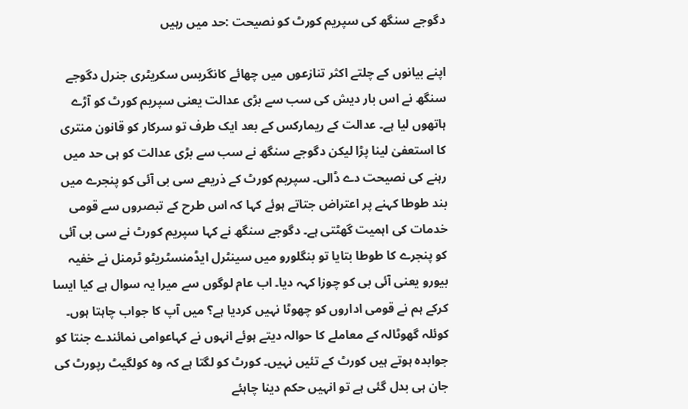دگوجے سنگھ کی سپریم کورٹ کو نصیحت :حد میں رہیں

اپنے بیانوں کے چلتے اکثر تنازعوں میں چھائے کانگریس سکریٹری جنرل دگوجے سنگھ نے اس بار دیش کی سب سے بڑی عدالت یعنی سپریم کورٹ کو آڑے ہاتھوں لیا ہے۔ عدالت کے ریمارکس کے بعد ایک طرف تو سرکار کو قانون منتری کا استعفیٰ لینا پڑا لیکن دگوجے سنگھ نے سب سے بڑی عدالت کو ہی حد میں رہنے کی نصیحت دے ڈالی۔ سپریم کورٹ کے ذریعے سی بی آئی کو پنجرے میں بند طوطا کہنے پر اعتراض جتاتے ہوئے کہا کہ اس طرح کے تبصروں سے قومی خدمات کی اہمیت گھٹتی ہے۔ دگوجے سنگھ نے کہا سپریم کورٹ نے سی بی آئی کو پنجرے کا طوطا بتایا تو بنگلورو میں سینٹرل ایڈمنسٹریٹو ٹرمنل نے خفیہ بیورو یعنی آئی بی کو چوزا کہہ دیا۔ اب عام لوگوں سے میرا یہ سوال ہے کیا ایسا کرکے ہم نے قومی اداروں کو چھوٹا نہیں کردیا ہے؟ میں آپ کا جواب چاہتا ہوں۔ کوئلہ گھوٹالہ کے معاملے کا حوالہ دیتے ہوئے انہوں نے کہاعوامی نمائندے جنتا کو جوابدہ ہوتے ہیں کورٹ کے تئیں نہیں۔ کورٹ کو لگتا ہے کہ وہ کولگیٹ رپورٹ کی جان ہی بدل گئی ہے تو انہیں حکم دینا چاہئے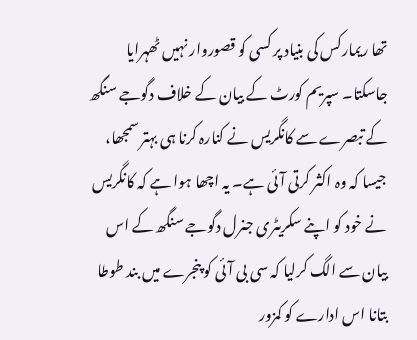تھا ریمارکس کی بنیاد پر کسی کو قصوروار نہیں ٹھہرایا جاسکتا۔ سپریم کورٹ کے بیان کے خلاف دگوجے سنگھ کے تبصرے سے کانگریس نے کنارہ کرنا ہی بہتر سمجھا، جیسا کہ وہ اکثر کرتی آئی ہے۔ یہ اچھا ہوا ہے کہ کانگریس نے خود کو اپنے سکریٹری جنرل دگوجے سنگھ کے اس بیان سے الگ کرلیا کہ سی بی آئی کو پنجرے میں بند طوطا بتانا اس ادارے کو کمزور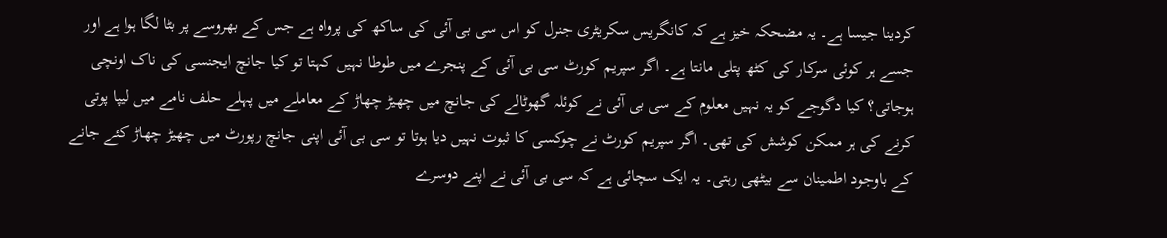کردینا جیسا ہے۔ یہ مضحکہ خیز ہے کہ کانگریس سکریٹری جنرل کو اس سی بی آئی کی ساکھ کی پرواہ ہے جس کے بھروسے پر بٹا لگا ہوا ہے اور جسے ہر کوئی سرکار کی کٹھ پتلی مانتا ہے۔ اگر سپریم کورٹ سی بی آئی کے پنجرے میں طوطا نہیں کہتا تو کیا جانچ ایجنسی کی ناک اونچی ہوجاتی؟ کیا دگوجے کو یہ نہیں معلوم کے سی بی آئی نے کوئلہ گھوٹالے کی جانچ میں چھیڑ چھاڑ کے معاملے میں پہلے حلف نامے میں لیپا پوتی کرنے کی ہر ممکن کوشش کی تھی۔ اگر سپریم کورٹ نے چوکسی کا ثبوت نہیں دیا ہوتا تو سی بی آئی اپنی جانچ رپورٹ میں چھیڑ چھاڑ کئے جانے کے باوجود اطمینان سے بیٹھی رہتی۔ یہ ایک سچائی ہے کہ سی بی آئی نے اپنے دوسرے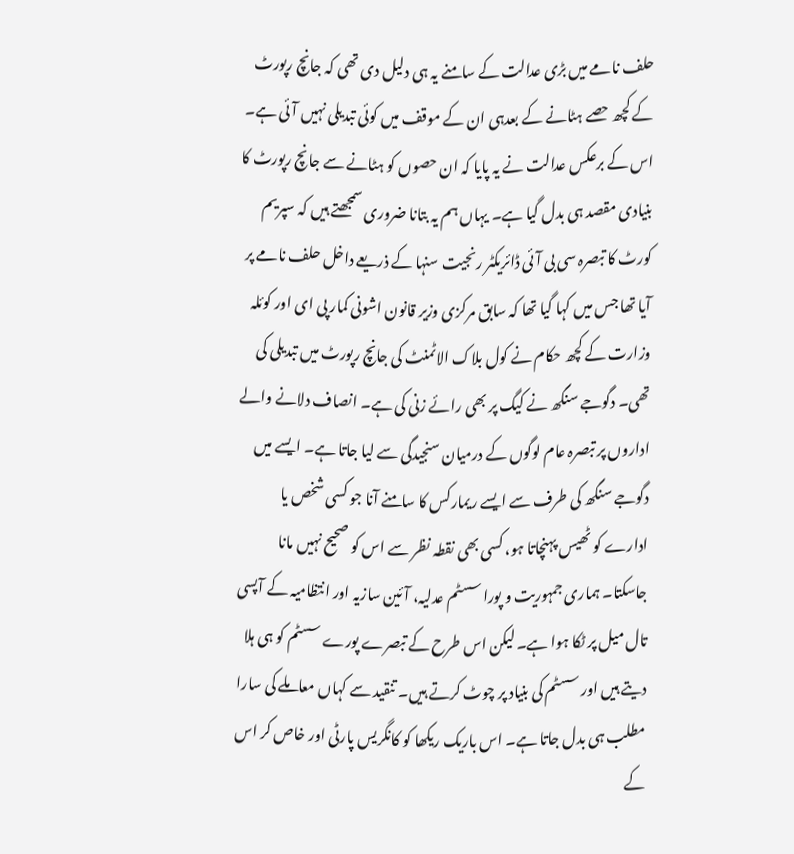حلف نامے میں بڑی عدالت کے سامنے یہ ہی دلیل دی تھی کہ جانچ رپورٹ کے کچھ حصے ہٹانے کے بعدہی ان کے موقف میں کوئی تبدیلی نہیں آئی ہے۔ اس کے برعکس عدالت نے یہ پایا کہ ان حصوں کو ہٹانے سے جانچ رپورٹ کا بنیادی مقصد ہی بدل گیا ہے۔ یہاں ہم یہ بتانا ضروری سمجھتے ہیں کہ سپریم کورٹ کا تبصرہ سی بی آئی ڈائریکٹر رنجیت سنہا کے ذریعے داخل حلف نامے پر آیا تھا جس میں کہا گیا تھا کہ سابق مرکزی وزیر قانون اشونی کمار پی ای اور کوئلہ وزارت کے کچھ حکام نے کول بلاک الاٹمنٹ کی جانچ رپورٹ میں تبدیلی کی تھی۔ دگوجے سنگھ نے کیگ پر بھی رائے زنی کی ہے۔ انصاف دلانے والے اداروں پر تبصرہ عام لوگوں کے درمیان سنجیدگی سے لیا جاتا ہے۔ ایسے میں دگوجے سنگھ کی طرف سے ایسے ریمارکس کا سامنے آنا جو کسی شخص یا ادارے کو ٹھیس پہنچاتا ہو، کسی بھی نقطہ نظر سے اس کو صحیح نہیں مانا جاسکتا۔ ہماری جمہوریت و پورا سسٹم عدلیہ، آئین سازیہ اور انتظامیہ کے آپسی تال میل پر ٹکا ہوا ہے۔ لیکن اس طرح کے تبصرے پورے سسٹم کو ہی ہلا دیتے ہیں اور سسٹم کی بنیاد پر چوٹ کرتے ہیں۔ تنقید سے کہاں معاملے کی سارا مطلب ہی بدل جاتا ہے۔ اس باریک ریکھا کو کانگریس پارٹی اور خاص کر اس کے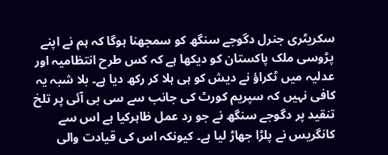سکریٹری جنرل دگوجے سنگھ کو سمجھنا ہوگا کہ ہم نے اپنے پڑوسی ملک پاکستان کو دیکھا ہے کہ کس طرح انتظامیہ اور عدلیہ میں ٹکراؤ نے دیش کو ہی ہلا کر رکھ دیا ہے۔ بلا شبہ یہ کافی نہیں کہ سپریم کورٹ کی جانب سے سی بی آئی پر تلخ تنقید پر دگوجے سنگھ نے جو رد عمل ظاہرکیا ہے اس سے کانگریس نے پلڑا جھاڑ لیا ہے۔ کیونکہ اس کی قیادت والی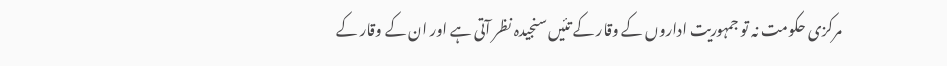مرکزی حکومت نہ تو جمہوریت اداروں کے وقار کے تئیں سنجیدہ نظر آتی ہے اور ان کے وقار کے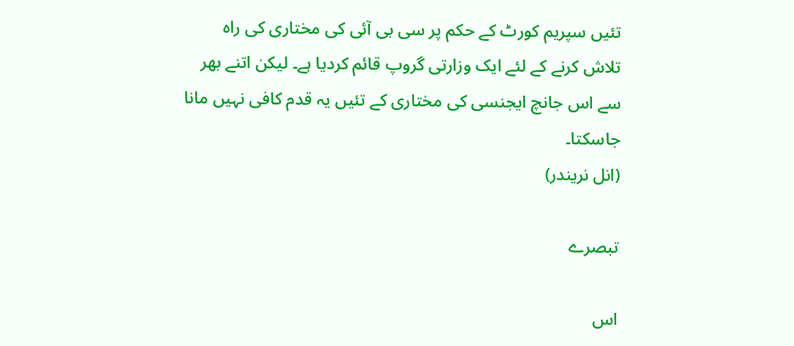تئیں سپریم کورٹ کے حکم پر سی بی آئی کی مختاری کی راہ تلاش کرنے کے لئے ایک وزارتی گروپ قائم کردیا ہے۔ لیکن اتنے بھر سے اس جانچ ایجنسی کی مختاری کے تئیں یہ قدم کافی نہیں مانا جاسکتا۔
(انل نریندر)

تبصرے

اس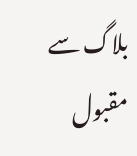بلاگ سے مقبول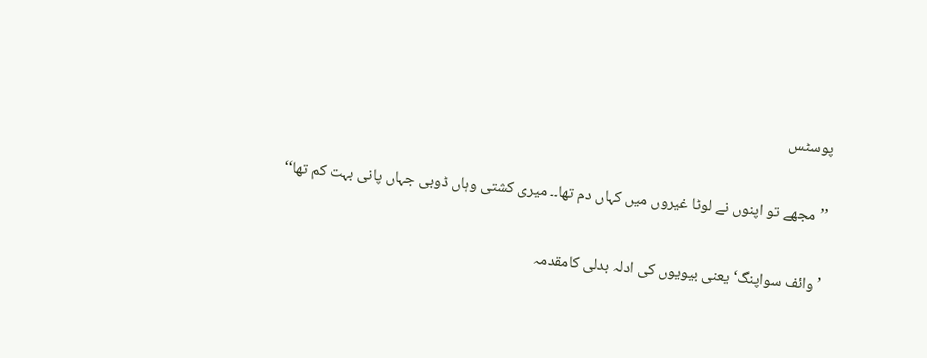پوسٹس

’’مجھے تو اپنوں نے لوٹا غیروں میں کہاں دم تھا۔۔ میری کشتی وہاں ڈوبی جہاں پانی بہت کم تھا‘‘

’وائف سواپنگ‘ یعنی بیویوں کی ادلہ بدلی کامقدمہ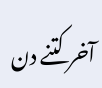آخر کتنے دن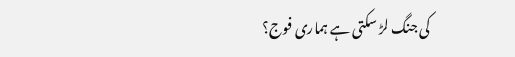کی جنگ لڑ سکتی ہے ہماری فوج؟